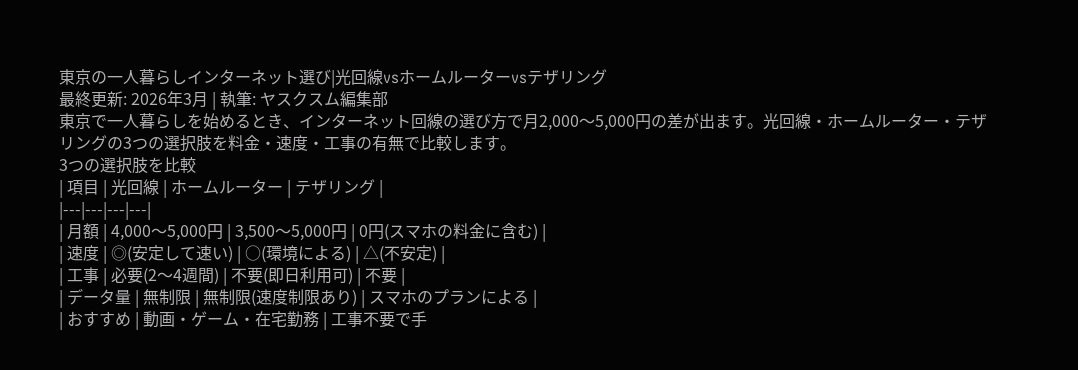東京の一人暮らしインターネット選び|光回線vsホームルーターvsテザリング
最終更新: 2026年3月 | 執筆: ヤスクスム編集部
東京で一人暮らしを始めるとき、インターネット回線の選び方で月2,000〜5,000円の差が出ます。光回線・ホームルーター・テザリングの3つの選択肢を料金・速度・工事の有無で比較します。
3つの選択肢を比較
| 項目 | 光回線 | ホームルーター | テザリング |
|---|---|---|---|
| 月額 | 4,000〜5,000円 | 3,500〜5,000円 | 0円(スマホの料金に含む) |
| 速度 | ◎(安定して速い) | ○(環境による) | △(不安定) |
| 工事 | 必要(2〜4週間) | 不要(即日利用可) | 不要 |
| データ量 | 無制限 | 無制限(速度制限あり) | スマホのプランによる |
| おすすめ | 動画・ゲーム・在宅勤務 | 工事不要で手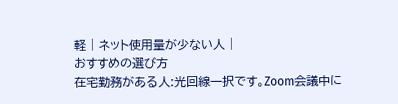軽 | ネット使用量が少ない人 |
おすすめの選び方
在宅勤務がある人:光回線一択です。Zoom会議中に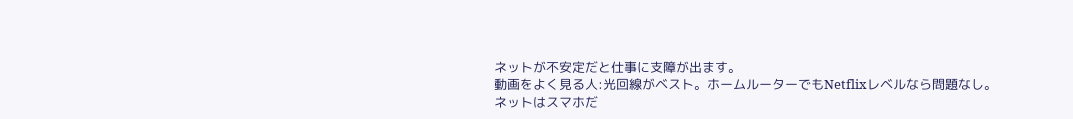ネットが不安定だと仕事に支障が出ます。
動画をよく見る人:光回線がベスト。ホームルーターでもNetflixレベルなら問題なし。
ネットはスマホだ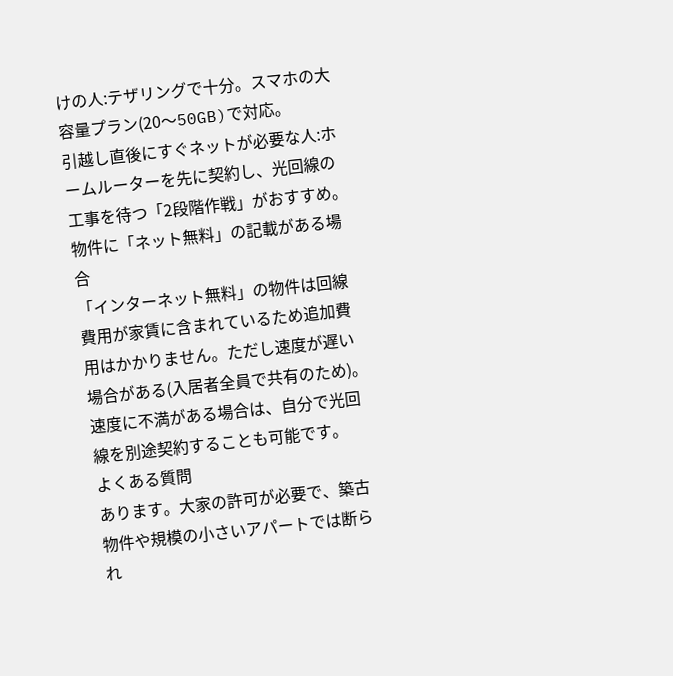けの人:テザリングで十分。スマホの大容量プラン(20〜50GB)で対応。
引越し直後にすぐネットが必要な人:ホームルーターを先に契約し、光回線の工事を待つ「2段階作戦」がおすすめ。
物件に「ネット無料」の記載がある場合
「インターネット無料」の物件は回線費用が家賃に含まれているため追加費用はかかりません。ただし速度が遅い場合がある(入居者全員で共有のため)。速度に不満がある場合は、自分で光回線を別途契約することも可能です。
よくある質問
あります。大家の許可が必要で、築古物件や規模の小さいアパートでは断られ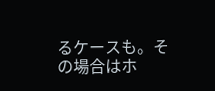るケースも。その場合はホ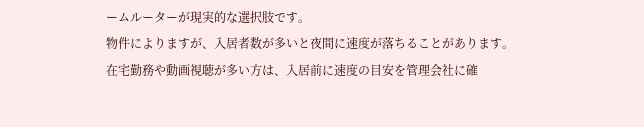ームルーターが現実的な選択肢です。
物件によりますが、入居者数が多いと夜間に速度が落ちることがあります。在宅勤務や動画視聴が多い方は、入居前に速度の目安を管理会社に確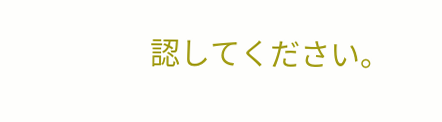認してください。